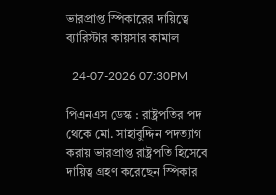ভারপ্রাপ্ত স্পিকারের দায়িত্বে ব্যারিস্টার কায়সার কামাল

  24-07-2026 07:30PM

পিএনএস ডেস্ক : রাষ্ট্রপতির পদ থেকে মো. সাহাবুদ্দিন পদত্যাগ করায় ভারপ্রাপ্ত রাষ্ট্রপতি হিসেবে দায়িত্ব গ্রহণ করেছেন স্পিকার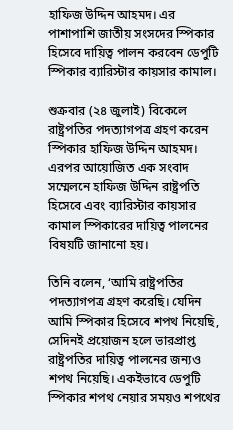হাফিজ উদ্দিন আহমদ। এর পাশাপাশি জাতীয় সংসদের স্পিকার হিসেবে দায়িত্ব পালন করবেন ডেপুটি স্পিকার ব্যারিস্টার কায়সার কামাল।

শুক্রবার (২৪ জুলাই) বিকেলে রাষ্ট্রপতির পদত্যাগপত্র গ্রহণ করেন স্পিকার হাফিজ উদ্দিন আহমদ। এরপর আয়োজিত এক সংবাদ সম্মেলনে হাফিজ উদ্দিন রাষ্ট্রপতি হিসেবে এবং ব্যারিস্টার কায়সার কামাল স্পিকারের দায়িত্ব পালনের বিষয়টি জানানো হয়।

তিনি বলেন, ‘আমি রাষ্ট্রপতির পদত্যাগপত্র গ্রহণ করেছি। যেদিন আমি স্পিকার হিসেবে শপথ নিয়েছি, সেদিনই প্রয়োজন হলে ভারপ্রাপ্ত রাষ্ট্রপতির দায়িত্ব পালনের জন্যও শপথ নিয়েছি। একইভাবে ডেপুটি স্পিকার শপথ নেয়ার সময়ও শপথের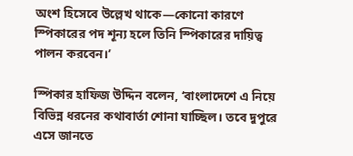অংশ হিসেবে উল্লেখ থাকে—কোনো কারণে স্পিকারের পদ শূন্য হলে তিনি স্পিকারের দায়িত্ব পালন করবেন।’

স্পিকার হাফিজ উদ্দিন বলেন, ‘বাংলাদেশে এ নিয়ে বিভিন্ন ধরনের কথাবার্তা শোনা যাচ্ছিল। তবে দুপুরে এসে জানতে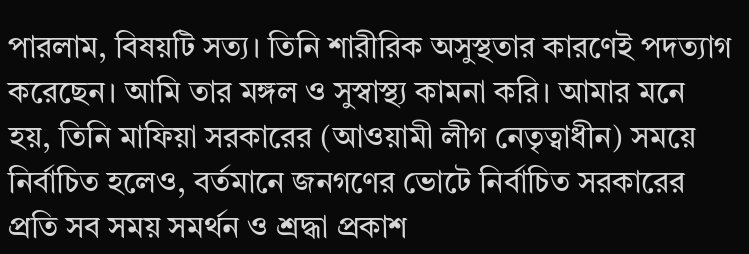পারলাম, বিষয়টি সত্য। তিনি শারীরিক অসুস্থতার কারণেই পদত্যাগ করেছেন। আমি তার মঙ্গল ও সুস্বাস্থ্য কামনা করি। আমার মনে হয়, তিনি মাফিয়া সরকারের (আওয়ামী লীগ নেতৃত্বাধীন) সময়ে নির্বাচিত হলেও, বর্তমানে জনগণের ভোটে নির্বাচিত সরকারের প্রতি সব সময় সমর্থন ও শ্রদ্ধা প্রকাশ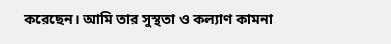করেছেন। আমি তার সুস্থতা ও কল্যাণ কামনা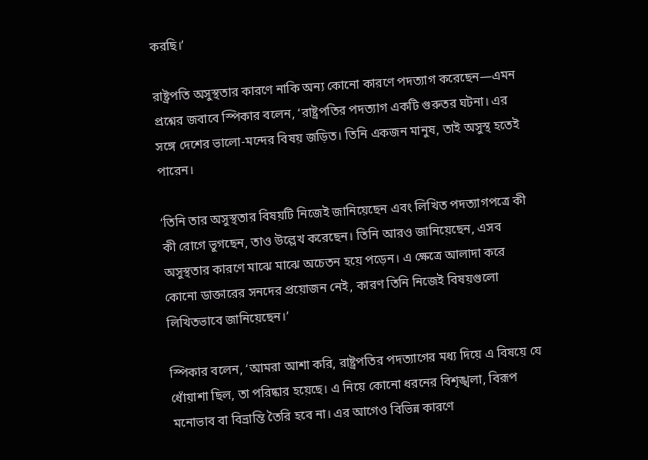করছি।’

রাষ্ট্রপতি অসুস্থতার কারণে নাকি অন্য কোনো কারণে পদত্যাগ করেছেন—এমন প্রশ্নের জবাবে স্পিকার বলেন, ‘রাষ্ট্রপতির পদত্যাগ একটি গুরুতর ঘটনা। এর সঙ্গে দেশের ভালো-মন্দের বিষয় জড়িত। তিনি একজন মানুষ, তাই অসুস্থ হতেই পারেন।

‘তিনি তার অসুস্থতার বিষয়টি নিজেই জানিয়েছেন এবং লিখিত পদত্যাগপত্রে কী কী রোগে ভুগছেন, তাও উল্লেখ করেছেন। তিনি আরও জানিয়েছেন, এসব অসুস্থতার কারণে মাঝে মাঝে অচেতন হয়ে পড়েন। এ ক্ষেত্রে আলাদা করে কোনো ডাক্তারের সনদের প্রয়োজন নেই, কারণ তিনি নিজেই বিষয়গুলো লিখিতভাবে জানিয়েছেন।’

স্পিকার বলেন, ‘আমরা আশা করি, রাষ্ট্রপতির পদত্যাগের মধ্য দিয়ে এ বিষয়ে যে ধোঁয়াশা ছিল, তা পরিষ্কার হয়েছে। এ নিয়ে কোনো ধরনের বিশৃঙ্খলা, বিরূপ মনোভাব বা বিভ্রান্তি তৈরি হবে না। এর আগেও বিভিন্ন কারণে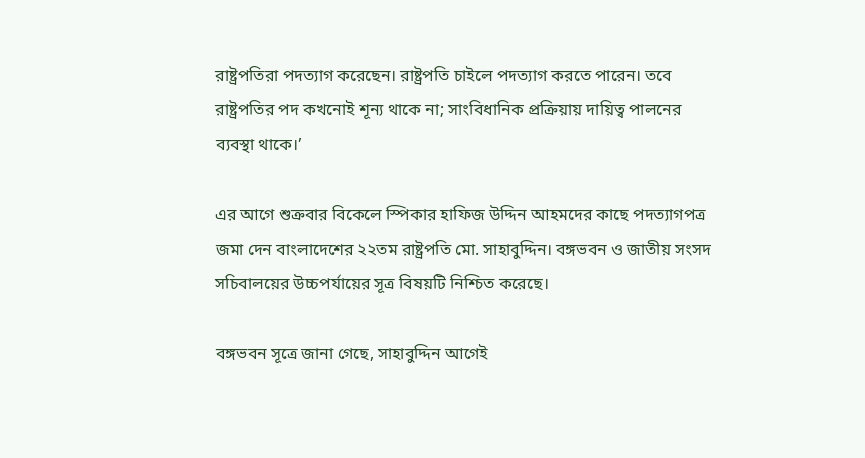রাষ্ট্রপতিরা পদত্যাগ করেছেন। রাষ্ট্রপতি চাইলে পদত্যাগ করতে পারেন। তবে রাষ্ট্রপতির পদ কখনোই শূন্য থাকে না; সাংবিধানিক প্রক্রিয়ায় দায়িত্ব পালনের ব্যবস্থা থাকে।’

এর আগে শুক্রবার বিকেলে স্পিকার হাফিজ উদ্দিন আহমদের কাছে পদত্যাগপত্র জমা দেন বাংলাদেশের ২২তম রাষ্ট্রপতি মো. সাহাবুদ্দিন। বঙ্গভবন ও জাতীয় সংসদ সচিবালয়ের উচ্চপর্যায়ের সূত্র বিষয়টি নিশ্চিত করেছে।

বঙ্গভবন সূত্রে জানা গেছে, সাহাবুদ্দিন আগেই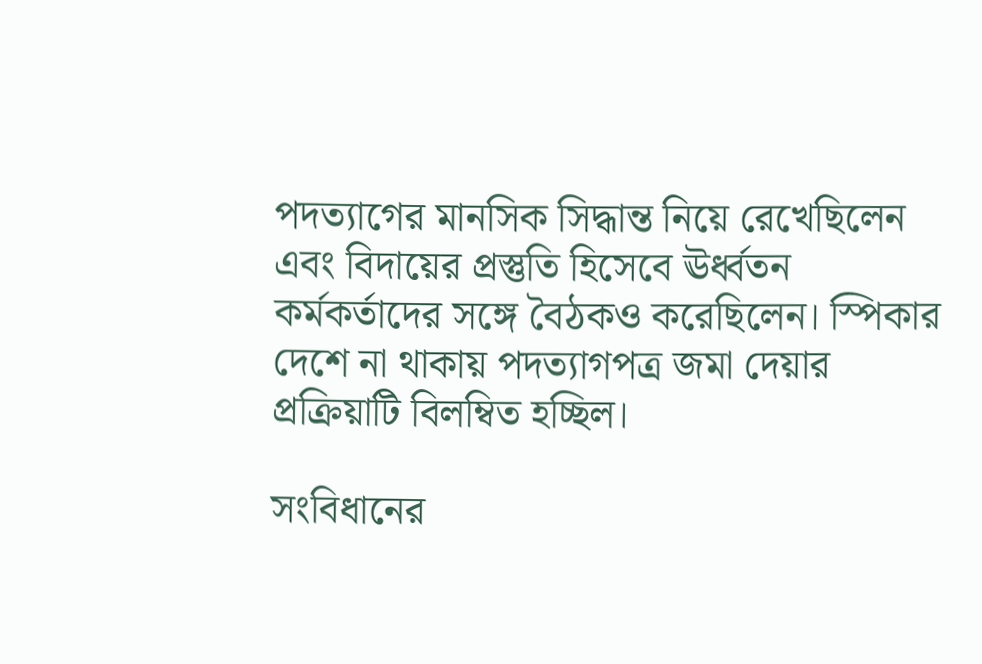পদত্যাগের মানসিক সিদ্ধান্ত নিয়ে রেখেছিলেন এবং বিদায়ের প্রস্তুতি হিসেবে ঊর্ধ্বতন কর্মকর্তাদের সঙ্গে বৈঠকও করেছিলেন। স্পিকার দেশে না থাকায় পদত্যাগপত্র জমা দেয়ার প্রক্রিয়াটি বিলম্বিত হচ্ছিল।

সংবিধানের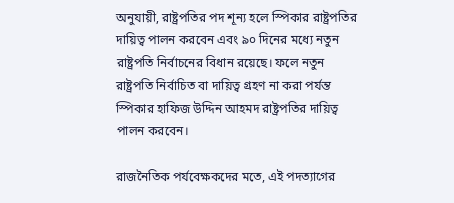অনুযায়ী, রাষ্ট্রপতির পদ শূন্য হলে স্পিকার রাষ্ট্রপতির দায়িত্ব পালন করবেন এবং ৯০ দিনের মধ্যে নতুন রাষ্ট্রপতি নির্বাচনের বিধান রয়েছে। ফলে নতুন রাষ্ট্রপতি নির্বাচিত বা দায়িত্ব গ্রহণ না করা পর্যন্ত স্পিকার হাফিজ উদ্দিন আহমদ রাষ্ট্রপতির দায়িত্ব পালন করবেন।

রাজনৈতিক পর্যবেক্ষকদের মতে, এই পদত্যাগের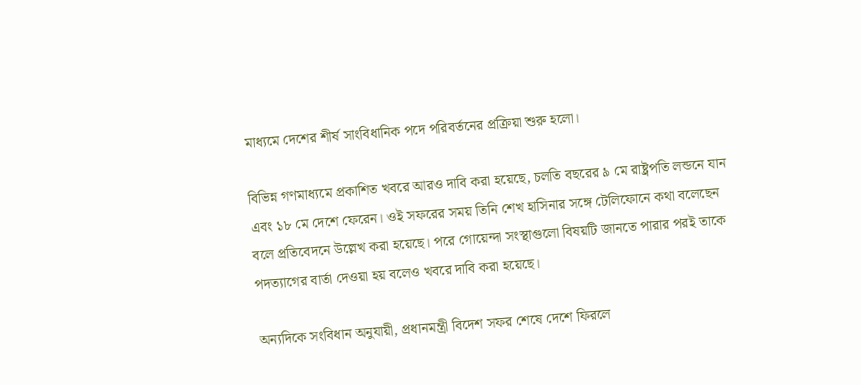মাধ্যমে দেশের শীর্ষ সাংবিধানিক পদে পরিবর্তনের প্রক্রিয়া শুরু হলো।

বিভিন্ন গণমাধ্যমে প্রকাশিত খবরে আরও দাবি করা হয়েছে, চলতি বছরের ৯ মে রাষ্ট্রপতি লন্ডনে যান এবং ১৮ মে দেশে ফেরেন। ওই সফরের সময় তিনি শেখ হাসিনার সঙ্গে টেলিফোনে কথা বলেছেন বলে প্রতিবেদনে উল্লেখ করা হয়েছে। পরে গোয়েন্দা সংস্থাগুলো বিষয়টি জানতে পারার পরই তাকে পদত্যাগের বার্তা দেওয়া হয় বলেও খবরে দাবি করা হয়েছে।

অন্যদিকে সংবিধান অনুযায়ী, প্রধানমন্ত্রী বিদেশ সফর শেষে দেশে ফিরলে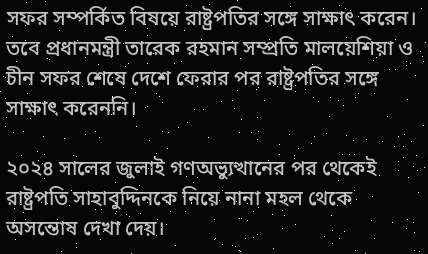সফর সম্পর্কিত বিষয়ে রাষ্ট্রপতির সঙ্গে সাক্ষাৎ করেন। তবে প্রধানমন্ত্রী তারেক রহমান সম্প্রতি মালয়েশিয়া ও চীন সফর শেষে দেশে ফেরার পর রাষ্ট্রপতির সঙ্গে সাক্ষাৎ করেননি।

২০২৪ সালের জুলাই গণঅভ্যুত্থানের পর থেকেই রাষ্ট্রপতি সাহাবুদ্দিনকে নিয়ে নানা মহল থেকে অসন্তোষ দেখা দেয়।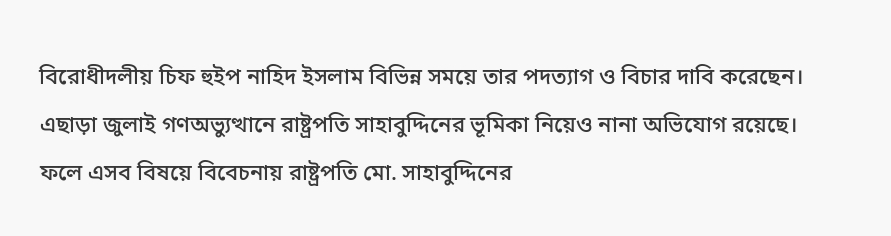বিরোধীদলীয় চিফ হুইপ নাহিদ ইসলাম বিভিন্ন সময়ে তার পদত্যাগ ও বিচার দাবি করেছেন। এছাড়া জুলাই গণঅভ্যুত্থানে রাষ্ট্রপতি সাহাবুদ্দিনের ভূমিকা নিয়েও নানা অভিযোগ রয়েছে। ফলে এসব বিষয়ে বিবেচনায় রাষ্ট্রপতি মো. সাহাবুদ্দিনের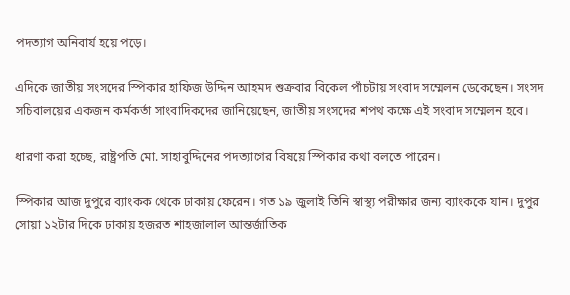পদত্যাগ অনিবার্য হয়ে পড়ে।

এদিকে জাতীয় সংসদের স্পিকার হাফিজ উদ্দিন আহমদ শুক্রবার বিকেল পাঁচটায় সংবাদ সম্মেলন ডেকেছেন। সংসদ সচিবালয়ের একজন কর্মকর্তা সাংবাদিকদের জানিয়েছেন, জাতীয় সংসদের শপথ কক্ষে এই সংবাদ সম্মেলন হবে।

ধারণা করা হচ্ছে, রাষ্ট্রপতি মো. সাহাবুদ্দিনের পদত্যাগের বিষয়ে স্পিকার কথা বলতে পারেন।

স্পিকার আজ দুপুরে ব্যাংকক থেকে ঢাকায় ফেরেন। গত ১৯ জুলাই তিনি স্বাস্থ্য পরীক্ষার জন্য ব্যাংককে যান। দুপুর সোয়া ১২টার দিকে ঢাকায় হজরত শাহজালাল আন্তর্জাতিক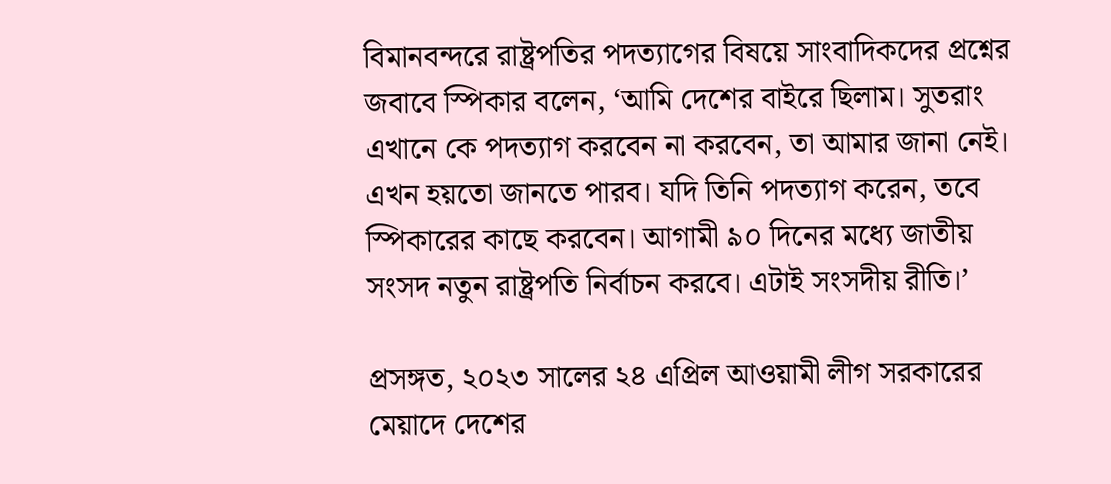বিমানবন্দরে রাষ্ট্রপতির পদত্যাগের বিষয়ে সাংবাদিকদের প্রশ্নের জবাবে স্পিকার বলেন, ‘আমি দেশের বাইরে ছিলাম। সুতরাং এখানে কে পদত্যাগ করবেন না করবেন, তা আমার জানা নেই। এখন হয়তো জানতে পারব। যদি তিনি পদত্যাগ করেন, তবে স্পিকারের কাছে করবেন। আগামী ৯০ দিনের মধ্যে জাতীয় সংসদ নতুন রাষ্ট্রপতি নির্বাচন করবে। এটাই সংসদীয় রীতি।’

প্রসঙ্গত, ২০২৩ সালের ২৪ এপ্রিল আওয়ামী লীগ সরকারের মেয়াদে দেশের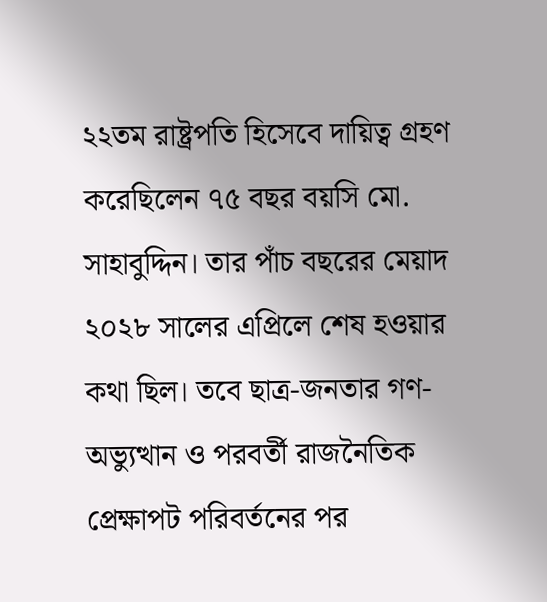২২তম রাষ্ট্রপতি হিসেবে দায়িত্ব গ্রহণ করেছিলেন ৭৫ বছর বয়সি মো. সাহাবুদ্দিন। তার পাঁচ বছরের মেয়াদ ২০২৮ সালের এপ্রিলে শেষ হওয়ার কথা ছিল। তবে ছাত্র-জনতার গণ-অভ্যুত্থান ও পরবর্তী রাজনৈতিক প্রেক্ষাপট পরিবর্তনের পর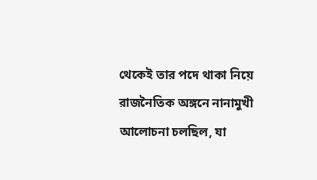থেকেই তার পদে থাকা নিয়ে রাজনৈতিক অঙ্গনে নানামুখী আলোচনা চলছিল, যা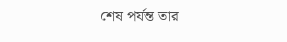শেষ পর্যন্ত তার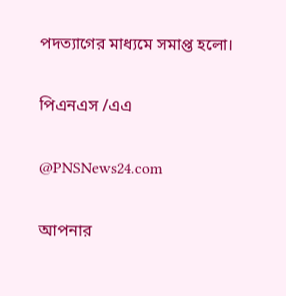পদত্যাগের মাধ্যমে সমাপ্ত হলো।

পিএনএস /এএ

@PNSNews24.com

আপনার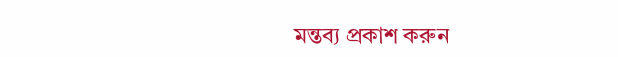মন্তব্য প্রকাশ করুন